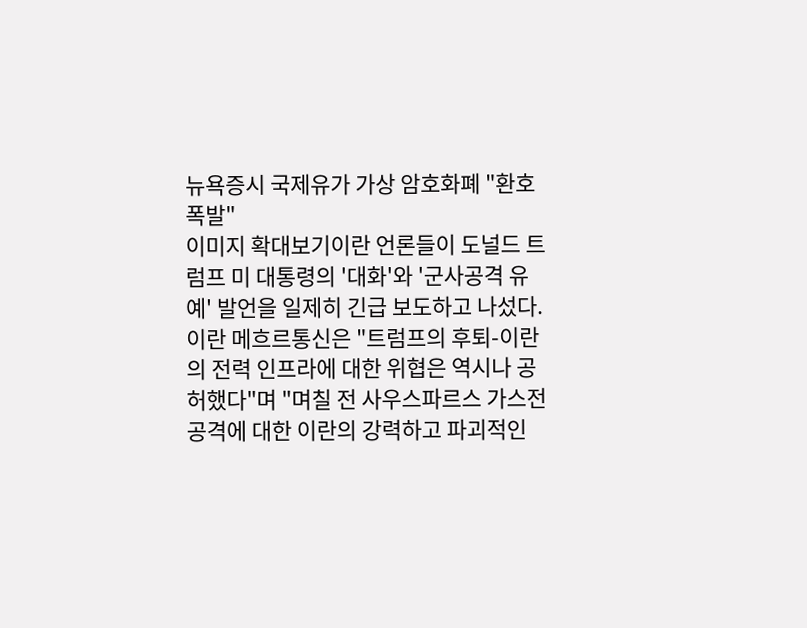뉴욕증시 국제유가 가상 암호화폐 "환호 폭발"
이미지 확대보기이란 언론들이 도널드 트럼프 미 대통령의 '대화'와 '군사공격 유예' 발언을 일제히 긴급 보도하고 나섰다. 이란 메흐르통신은 "트럼프의 후퇴-이란의 전력 인프라에 대한 위협은 역시나 공허했다"며 "며칠 전 사우스파르스 가스전 공격에 대한 이란의 강력하고 파괴적인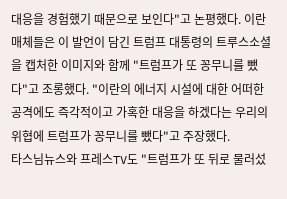대응을 경험했기 때문으로 보인다"고 논평했다. 이란 매체들은 이 발언이 담긴 트럼프 대통령의 트루스소셜을 캡처한 이미지와 함께 "트럼프가 또 꽁무니를 뺐다"고 조롱했다. "이란의 에너지 시설에 대한 어떠한 공격에도 즉각적이고 가혹한 대응을 하겠다는 우리의 위협에 트럼프가 꽁무니를 뺐다"고 주장했다.
타스님뉴스와 프레스TV도 "트럼프가 또 뒤로 물러섰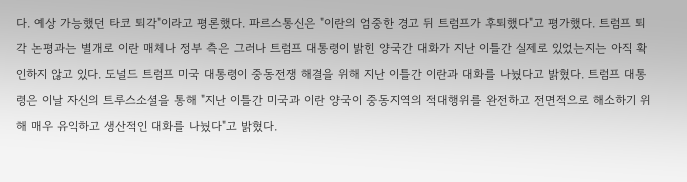다. 예상 가능했던 타코 퇴각"이라고 평론했다. 파르스통신은 "이란의 엄중한 경고 뒤 트럼프가 후퇴했다"고 평가했다. 트럼프 퇴각 논평과는 별개로 이란 매체나 정부 측은 그러나 트럼프 대통령이 밝힌 양국간 대화가 지난 이틀간 실제로 있었는지는 아직 확인하지 않고 있다. 도널드 트럼프 미국 대통령이 중동전쟁 해결을 위해 지난 이틀간 이란과 대화를 나눴다고 밝혔다. 트럼프 대통령은 이날 자신의 트루스소셜을 통해 "지난 이틀간 미국과 이란 양국이 중동지역의 적대행위를 완전하고 전면적으로 해소하기 위해 매우 유익하고 생산적인 대화를 나눴다"고 밝혔다.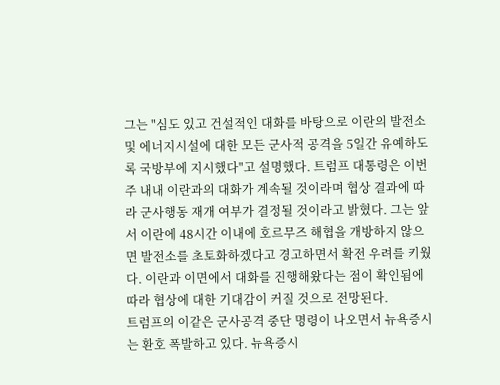그는 "심도 있고 건설적인 대화를 바탕으로 이란의 발전소 및 에너지시설에 대한 모든 군사적 공격을 5일간 유예하도록 국방부에 지시했다"고 설명했다. 트럼프 대통령은 이번 주 내내 이란과의 대화가 계속될 것이라며 협상 결과에 따라 군사행동 재개 여부가 결정될 것이라고 밝혔다. 그는 앞서 이란에 48시간 이내에 호르무즈 해협을 개방하지 않으면 발전소를 초토화하겠다고 경고하면서 확전 우려를 키웠다. 이란과 이면에서 대화를 진행해왔다는 점이 확인됨에 따라 협상에 대한 기대감이 커질 것으로 전망된다.
트럼프의 이같은 군사공격 중단 명령이 나오면서 뉴욕증시는 환호 폭발하고 있다. 뉴욕증시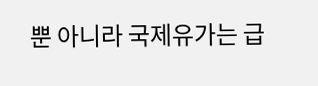뿐 아니라 국제유가는 급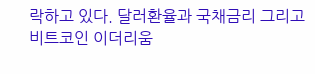락하고 있다. 달러환율과 국채금리 그리고 비트코인 이더리움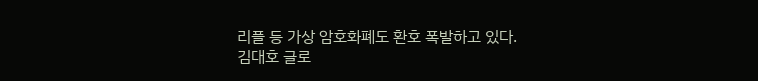리플 등 가상 암호화폐도 환호 폭발하고 있다.
김대호 글로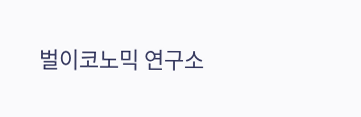벌이코노믹 연구소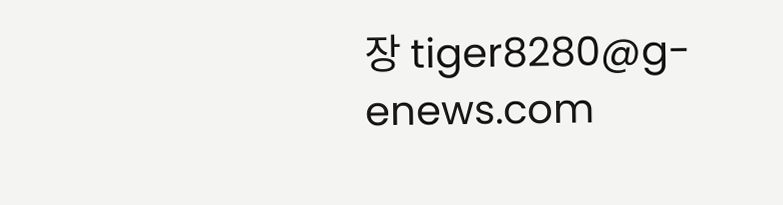장 tiger8280@g-enews.com